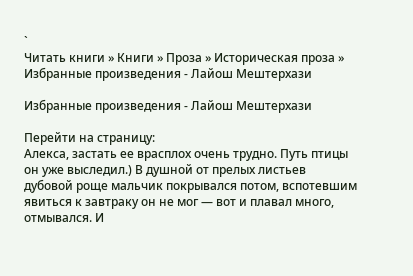`
Читать книги » Книги » Проза » Историческая проза » Избранные произведения - Лайош Мештерхази

Избранные произведения - Лайош Мештерхази

Перейти на страницу:
Алекса, застать ее врасплох очень трудно. Путь птицы он уже выследил.) В душной от прелых листьев дубовой роще мальчик покрывался потом, вспотевшим явиться к завтраку он не мог — вот и плавал много, отмывался. И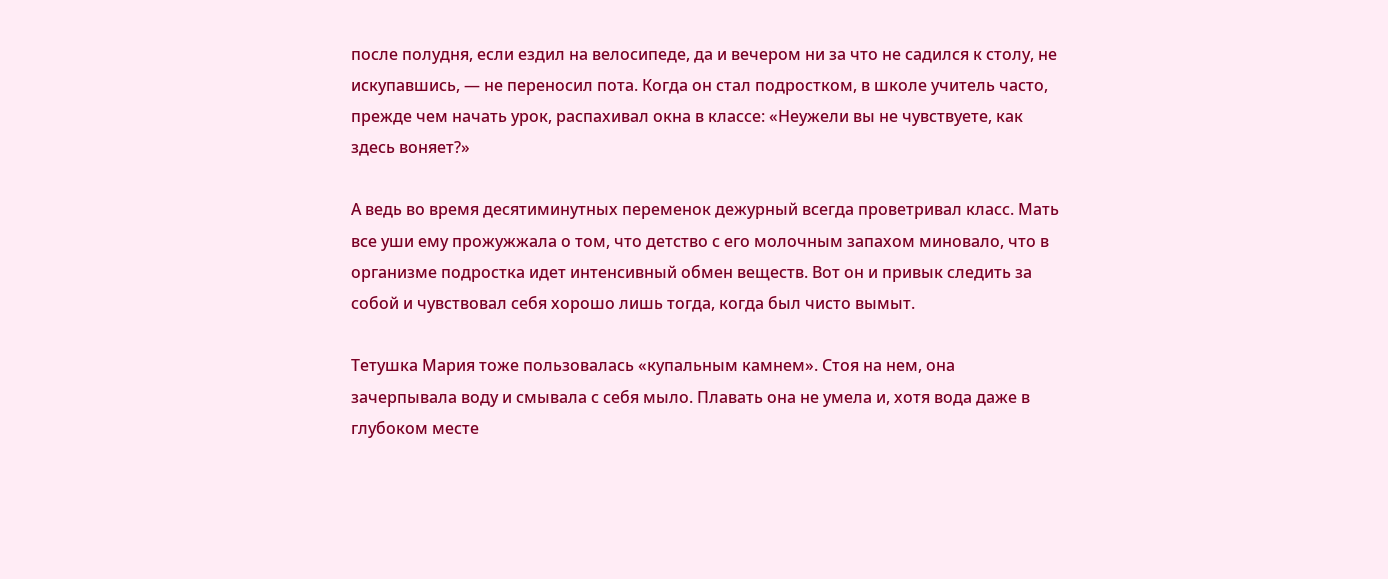после полудня, если ездил на велосипеде, да и вечером ни за что не садился к столу, не искупавшись, — не переносил пота. Когда он стал подростком, в школе учитель часто, прежде чем начать урок, распахивал окна в классе: «Неужели вы не чувствуете, как здесь воняет?»

А ведь во время десятиминутных переменок дежурный всегда проветривал класс. Мать все уши ему прожужжала о том, что детство с его молочным запахом миновало, что в организме подростка идет интенсивный обмен веществ. Вот он и привык следить за собой и чувствовал себя хорошо лишь тогда, когда был чисто вымыт.

Тетушка Мария тоже пользовалась «купальным камнем». Стоя на нем, она зачерпывала воду и смывала с себя мыло. Плавать она не умела и, хотя вода даже в глубоком месте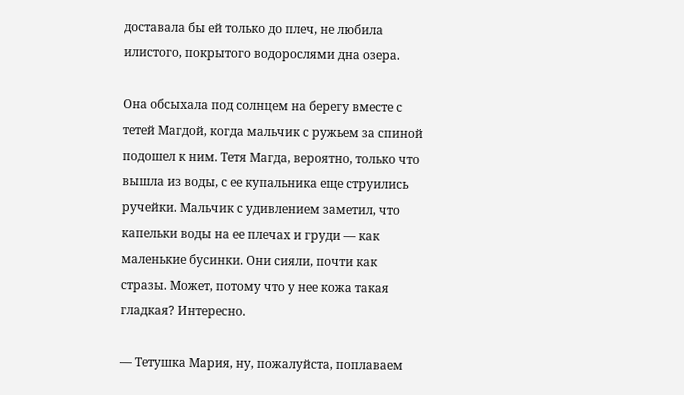доставала бы ей только до плеч, не любила илистого, покрытого водорослями дна озера.

Она обсыхала под солнцем на берегу вместе с тетей Магдой, когда мальчик с ружьем за спиной подошел к ним. Тетя Магда, вероятно, только что вышла из воды, с ее купальника еще струились ручейки. Мальчик с удивлением заметил, что капельки воды на ее плечах и груди — как маленькие бусинки. Они сияли, почти как стразы. Может, потому что у нее кожа такая гладкая? Интересно.

— Тетушка Мария, ну, пожалуйста, поплаваем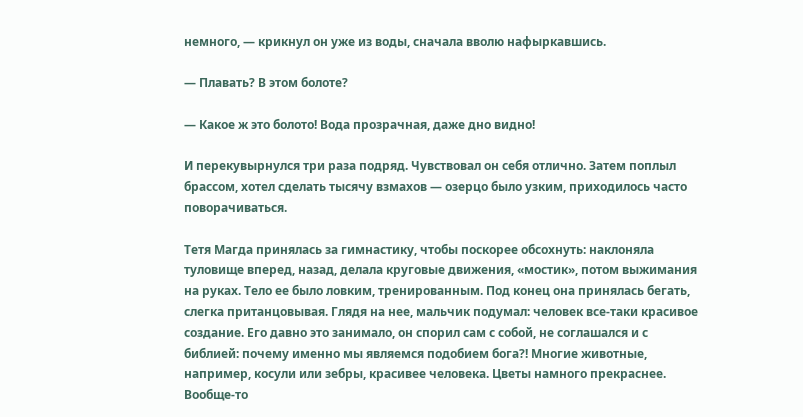немного, — крикнул он уже из воды, сначала вволю нафыркавшись.

— Плавать? В этом болоте?

— Какое ж это болото! Вода прозрачная, даже дно видно!

И перекувырнулся три раза подряд. Чувствовал он себя отлично. Затем поплыл брассом, хотел сделать тысячу взмахов — озерцо было узким, приходилось часто поворачиваться.

Тетя Магда принялась за гимнастику, чтобы поскорее обсохнуть: наклоняла туловище вперед, назад, делала круговые движения, «мостик», потом выжимания на руках. Тело ее было ловким, тренированным. Под конец она принялась бегать, слегка пританцовывая. Глядя на нее, мальчик подумал: человек все-таки красивое создание. Его давно это занимало, он спорил сам с собой, не соглашался и с библией: почему именно мы являемся подобием бога?! Многие животные, например, косули или зебры, красивее человека. Цветы намного прекраснее. Вообще-то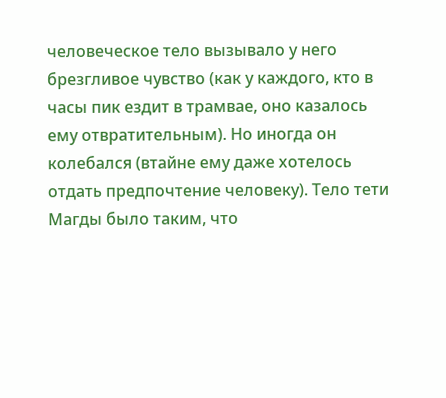человеческое тело вызывало у него брезгливое чувство (как у каждого, кто в часы пик ездит в трамвае, оно казалось ему отвратительным). Но иногда он колебался (втайне ему даже хотелось отдать предпочтение человеку). Тело тети Магды было таким, что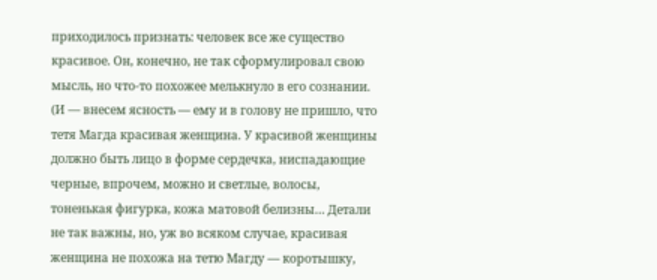приходилось признать: человек все же существо красивое. Он, конечно, не так сформулировал свою мысль, но что-то похожее мелькнуло в его сознании. (И — внесем ясность — ему и в голову не пришло, что тетя Магда красивая женщина. У красивой женщины должно быть лицо в форме сердечка, ниспадающие черные, впрочем, можно и светлые, волосы, тоненькая фигурка, кожа матовой белизны… Детали не так важны, но, уж во всяком случае, красивая женщина не похожа на тетю Магду — коротышку,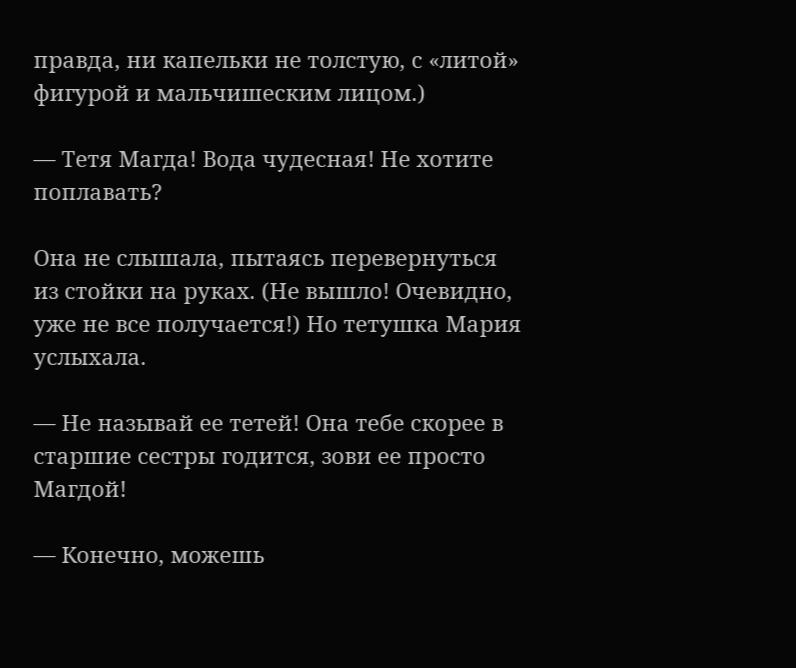правда, ни капельки не толстую, с «литой» фигурой и мальчишеским лицом.)

— Тетя Магда! Вода чудесная! Не хотите поплавать?

Она не слышала, пытаясь перевернуться из стойки на руках. (Не вышло! Очевидно, уже не все получается!) Но тетушка Мария услыхала.

— Не называй ее тетей! Она тебе скорее в старшие сестры годится, зови ее просто Магдой!

— Конечно, можешь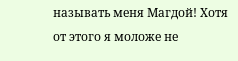называть меня Магдой! Хотя от этого я моложе не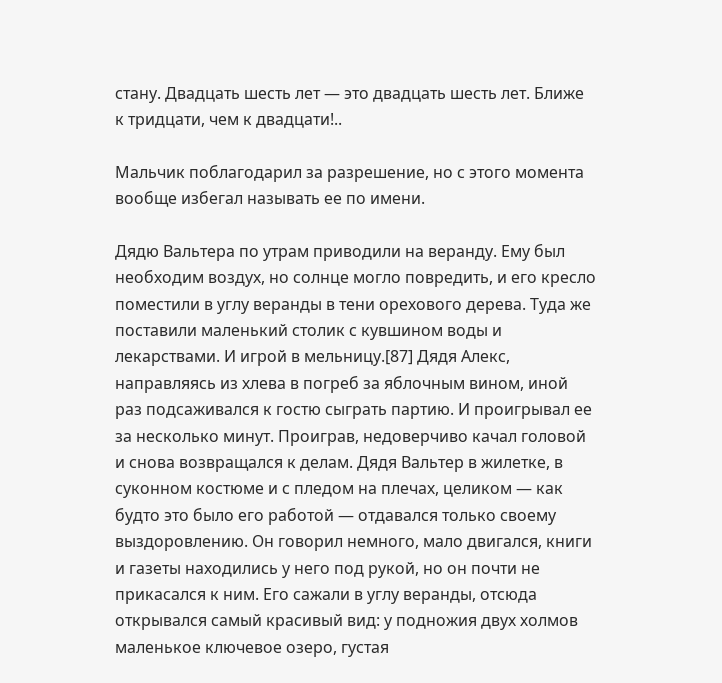стану. Двадцать шесть лет — это двадцать шесть лет. Ближе к тридцати, чем к двадцати!..

Мальчик поблагодарил за разрешение, но с этого момента вообще избегал называть ее по имени.

Дядю Вальтера по утрам приводили на веранду. Ему был необходим воздух, но солнце могло повредить, и его кресло поместили в углу веранды в тени орехового дерева. Туда же поставили маленький столик с кувшином воды и лекарствами. И игрой в мельницу.[87] Дядя Алекс, направляясь из хлева в погреб за яблочным вином, иной раз подсаживался к гостю сыграть партию. И проигрывал ее за несколько минут. Проиграв, недоверчиво качал головой и снова возвращался к делам. Дядя Вальтер в жилетке, в суконном костюме и с пледом на плечах, целиком — как будто это было его работой — отдавался только своему выздоровлению. Он говорил немного, мало двигался, книги и газеты находились у него под рукой, но он почти не прикасался к ним. Его сажали в углу веранды, отсюда открывался самый красивый вид: у подножия двух холмов маленькое ключевое озеро, густая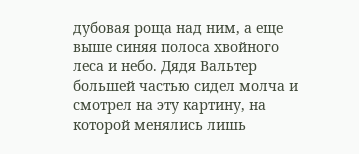дубовая роща над ним, а еще выше синяя полоса хвойного леса и небо. Дядя Вальтер большей частью сидел молча и смотрел на эту картину, на которой менялись лишь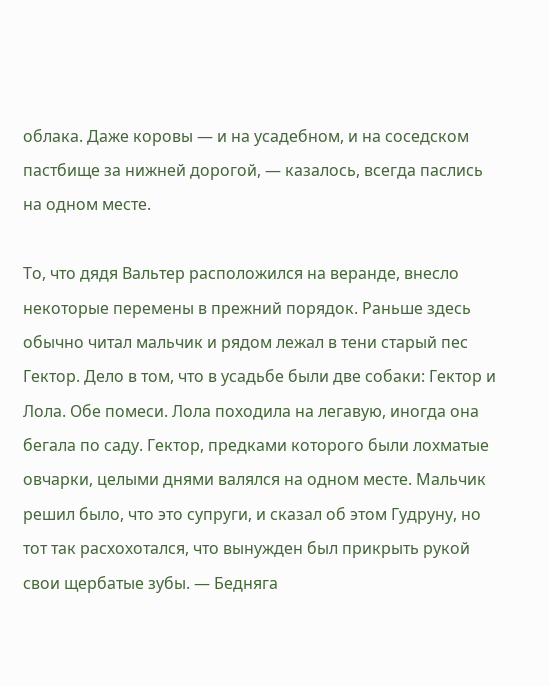облака. Даже коровы — и на усадебном, и на соседском пастбище за нижней дорогой, — казалось, всегда паслись на одном месте.

То, что дядя Вальтер расположился на веранде, внесло некоторые перемены в прежний порядок. Раньше здесь обычно читал мальчик и рядом лежал в тени старый пес Гектор. Дело в том, что в усадьбе были две собаки: Гектор и Лола. Обе помеси. Лола походила на легавую, иногда она бегала по саду. Гектор, предками которого были лохматые овчарки, целыми днями валялся на одном месте. Мальчик решил было, что это супруги, и сказал об этом Гудруну, но тот так расхохотался, что вынужден был прикрыть рукой свои щербатые зубы. — Бедняга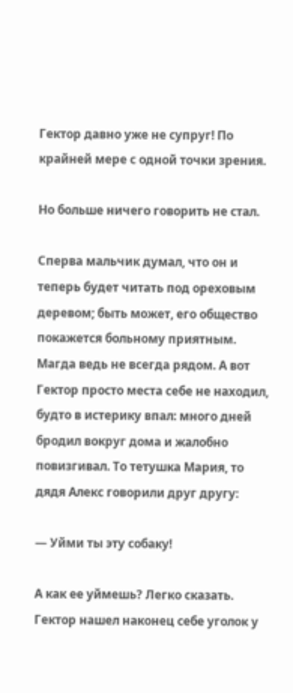Гектор давно уже не супруг! По крайней мере с одной точки зрения.

Но больше ничего говорить не стал.

Сперва мальчик думал, что он и теперь будет читать под ореховым деревом; быть может, его общество покажется больному приятным. Магда ведь не всегда рядом. А вот Гектор просто места себе не находил, будто в истерику впал: много дней бродил вокруг дома и жалобно повизгивал. То тетушка Мария, то дядя Алекс говорили друг другу:

— Уйми ты эту собаку!

А как ее уймешь? Легко сказать. Гектор нашел наконец себе уголок у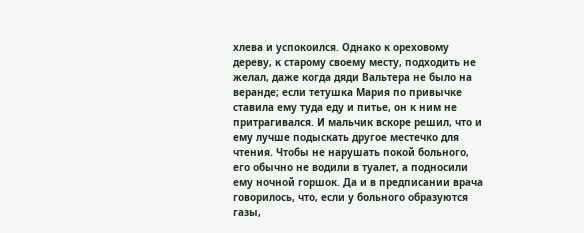хлева и успокоился. Однако к ореховому дереву, к старому своему месту, подходить не желал, даже когда дяди Вальтера не было на веранде; если тетушка Мария по привычке ставила ему туда еду и питье, он к ним не притрагивался. И мальчик вскоре решил, что и ему лучше подыскать другое местечко для чтения. Чтобы не нарушать покой больного, его обычно не водили в туалет, а подносили ему ночной горшок. Да и в предписании врача говорилось, что, если у больного образуются газы,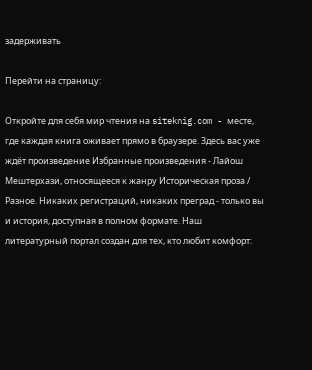задерживать

Перейти на страницу:

Откройте для себя мир чтения на siteknig.com - месте, где каждая книга оживает прямо в браузере. Здесь вас уже ждёт произведение Избранные произведения - Лайош Мештерхази, относящееся к жанру Историческая проза / Разное. Никаких регистраций, никаких преград - только вы и история, доступная в полном формате. Наш литературный портал создан для тех, кто любит комфорт: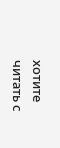хотите читать с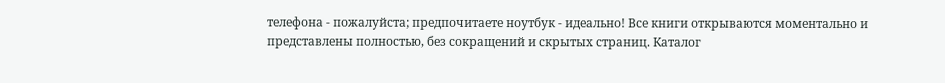телефона - пожалуйста; предпочитаете ноутбук - идеально! Все книги открываются моментально и представлены полностью, без сокращений и скрытых страниц. Каталог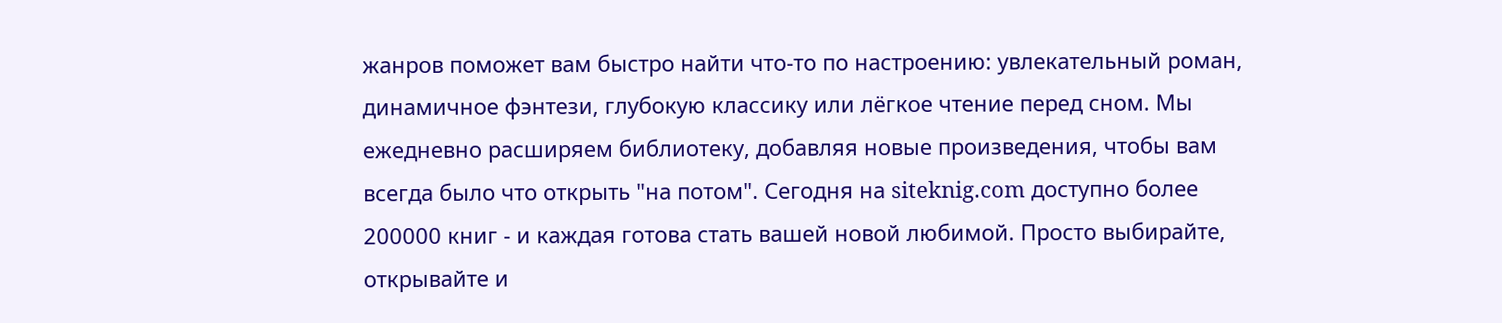жанров поможет вам быстро найти что-то по настроению: увлекательный роман, динамичное фэнтези, глубокую классику или лёгкое чтение перед сном. Мы ежедневно расширяем библиотеку, добавляя новые произведения, чтобы вам всегда было что открыть "на потом". Сегодня на siteknig.com доступно более 200000 книг - и каждая готова стать вашей новой любимой. Просто выбирайте, открывайте и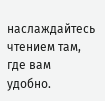наслаждайтесь чтением там, где вам удобно.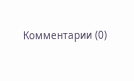Комментарии (0)